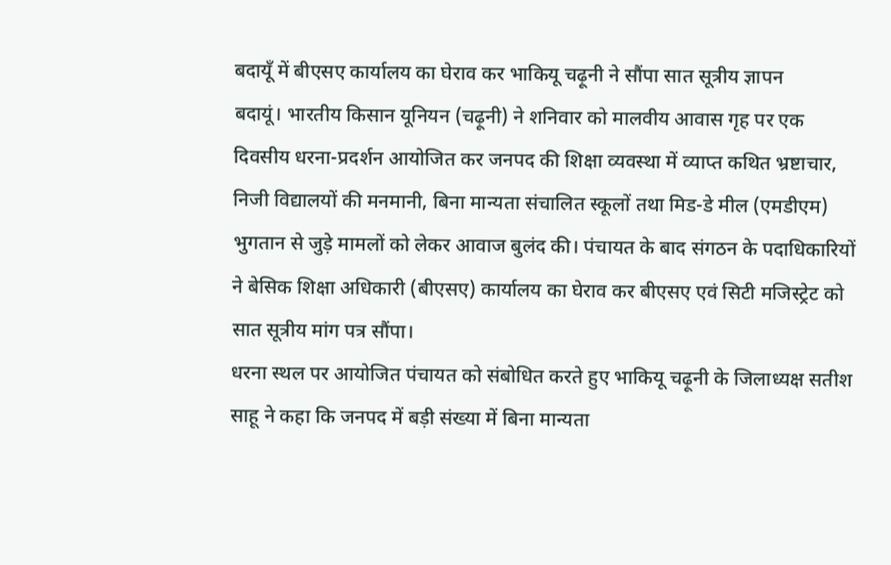बदायूँ में बीएसए कार्यालय का घेराव कर भाकियू चढ़ूनी ने सौंपा सात सूत्रीय ज्ञापन
बदायूं। भारतीय किसान यूनियन (चढ़ूनी) ने शनिवार को मालवीय आवास गृह पर एक दिवसीय धरना-प्रदर्शन आयोजित कर जनपद की शिक्षा व्यवस्था में व्याप्त कथित भ्रष्टाचार, निजी विद्यालयों की मनमानी, बिना मान्यता संचालित स्कूलों तथा मिड-डे मील (एमडीएम) भुगतान से जुड़े मामलों को लेकर आवाज बुलंद की। पंचायत के बाद संगठन के पदाधिकारियों ने बेसिक शिक्षा अधिकारी (बीएसए) कार्यालय का घेराव कर बीएसए एवं सिटी मजिस्ट्रेट को सात सूत्रीय मांग पत्र सौंपा।
धरना स्थल पर आयोजित पंचायत को संबोधित करते हुए भाकियू चढ़ूनी के जिलाध्यक्ष सतीश साहू ने कहा कि जनपद में बड़ी संख्या में बिना मान्यता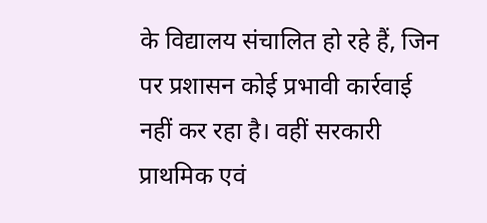के विद्यालय संचालित हो रहे हैं, जिन पर प्रशासन कोई प्रभावी कार्रवाई नहीं कर रहा है। वहीं सरकारी प्राथमिक एवं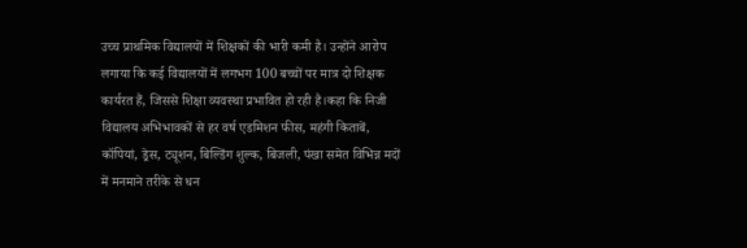उच्च प्राथमिक विद्यालयों में शिक्षकों की भारी कमी है। उन्होंने आरोप लगाया कि कई विद्यालयों में लगभग 100 बच्चों पर मात्र दो शिक्षक कार्यरत हैं, जिससे शिक्षा व्यवस्था प्रभावित हो रही है।कहा कि निजी विद्यालय अभिभावकों से हर वर्ष एडमिशन फीस, महंगी किताबें, कॉपियां, ड्रेस, ट्यूशन, बिल्डिंग शुल्क, बिजली, पंखा समेत विभिन्न मदों में मनमाने तरीके से धन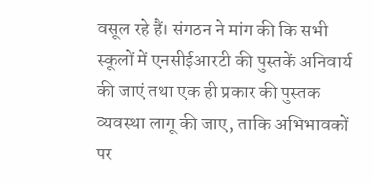वसूल रहे हैं। संगठन ने मांग की कि सभी स्कूलों में एनसीईआरटी की पुस्तकें अनिवार्य की जाएं तथा एक ही प्रकार की पुस्तक व्यवस्था लागू की जाए, ताकि अभिभावकों पर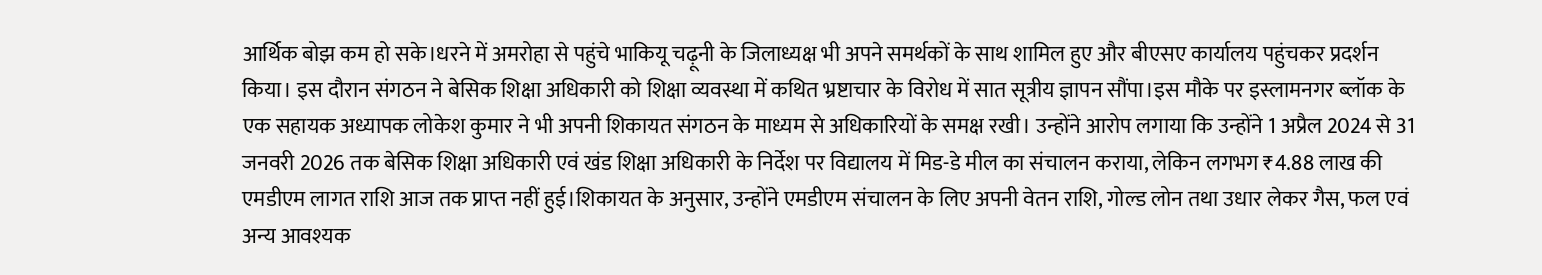आर्थिक बोझ कम हो सके।धरने में अमरोहा से पहुंचे भाकियू चढ़ूनी के जिलाध्यक्ष भी अपने समर्थकों के साथ शामिल हुए और बीएसए कार्यालय पहुंचकर प्रदर्शन किया। इस दौरान संगठन ने बेसिक शिक्षा अधिकारी को शिक्षा व्यवस्था में कथित भ्रष्टाचार के विरोध में सात सूत्रीय ज्ञापन सौंपा।इस मौके पर इस्लामनगर ब्लॉक के एक सहायक अध्यापक लोकेश कुमार ने भी अपनी शिकायत संगठन के माध्यम से अधिकारियों के समक्ष रखी। उन्होंने आरोप लगाया कि उन्होंने 1 अप्रैल 2024 से 31 जनवरी 2026 तक बेसिक शिक्षा अधिकारी एवं खंड शिक्षा अधिकारी के निर्देश पर विद्यालय में मिड-डे मील का संचालन कराया, लेकिन लगभग ₹4.88 लाख की एमडीएम लागत राशि आज तक प्राप्त नहीं हुई।शिकायत के अनुसार, उन्होंने एमडीएम संचालन के लिए अपनी वेतन राशि, गोल्ड लोन तथा उधार लेकर गैस, फल एवं अन्य आवश्यक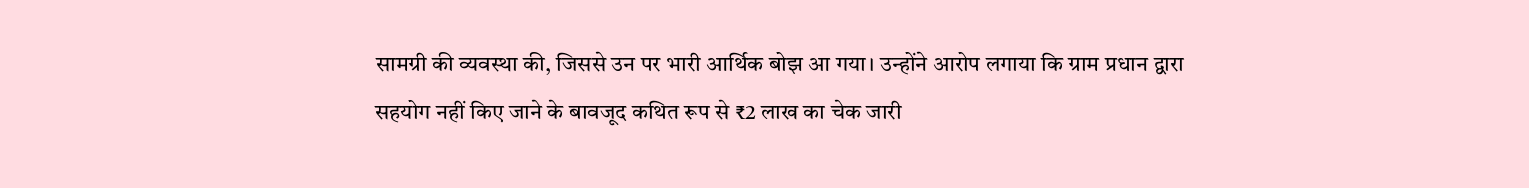सामग्री की व्यवस्था की, जिससे उन पर भारी आर्थिक बोझ आ गया। उन्होंने आरोप लगाया कि ग्राम प्रधान द्वारा सहयोग नहीं किए जाने के बावजूद कथित रूप से ₹2 लाख का चेक जारी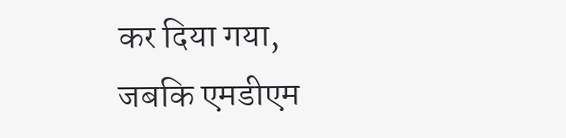कर दिया गया, जबकि एमडीएम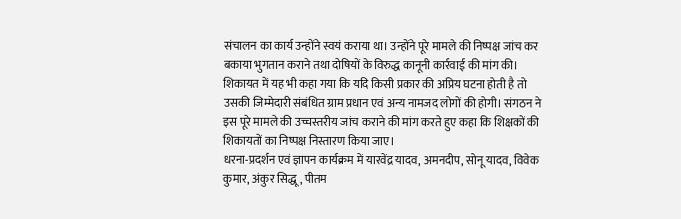संचालन का कार्य उन्होंने स्वयं कराया था। उन्होंने पूरे मामले की निष्पक्ष जांच कर बकाया भुगतान कराने तथा दोषियों के विरुद्ध कानूनी कार्रवाई की मांग की।
शिकायत में यह भी कहा गया कि यदि किसी प्रकार की अप्रिय घटना होती है तो उसकी जिम्मेदारी संबंधित ग्राम प्रधान एवं अन्य नामजद लोगों की होगी। संगठन ने इस पूरे मामले की उच्चस्तरीय जांच कराने की मांग करते हुए कहा कि शिक्षकों की शिकायतों का निष्पक्ष निस्तारण किया जाए।
धरना-प्रदर्शन एवं ज्ञापन कार्यक्रम में यारवेंद्र यादव, अमनदीप, सोनू यादव, विवेक कुमार, अंकुर सिद्धू, पीतम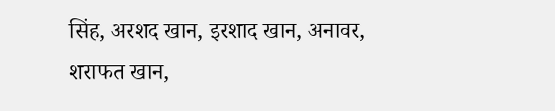सिंह, अरशद खान, इरशाद खान, अनावर, शराफत खान,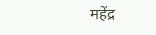महेंद्र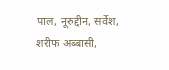पाल, नूरुद्दीन, सर्वेश, शरीफ अब्बासी,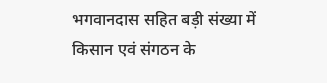भगवानदास सहित बड़ी संख्या में किसान एवं संगठन के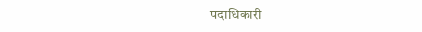पदाधिकारी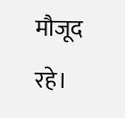मौजूद रहे।